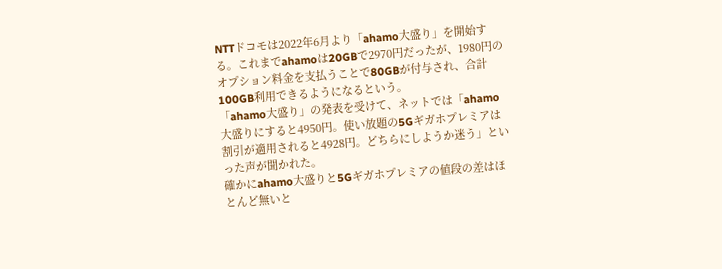NTTドコモは2022年6月より「ahamo大盛り」を開始する。これまでahamoは20GBで2970円だったが、1980円のオプション料金を支払うことで80GBが付与され、合計100GB利用できるようになるという。
「ahamo大盛り」の発表を受けて、ネットでは「ahamo大盛りにすると4950円。使い放題の5Gギガホプレミアは割引が適用されると4928円。どちらにしようか迷う」といった声が聞かれた。
確かにahamo大盛りと5Gギガホプレミアの値段の差はほとんど無いと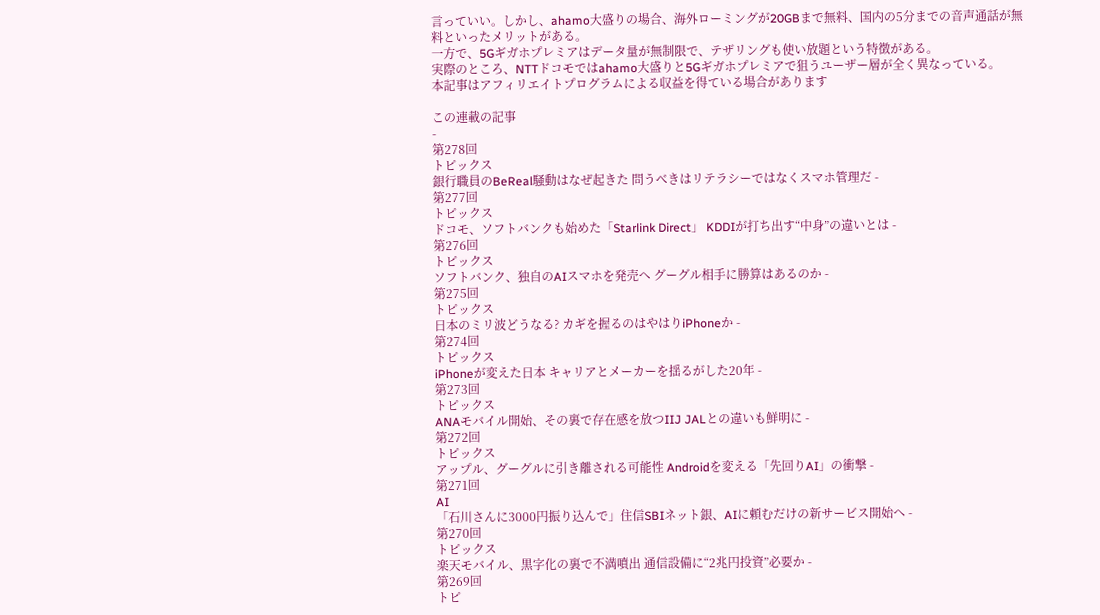言っていい。しかし、ahamo大盛りの場合、海外ローミングが20GBまで無料、国内の5分までの音声通話が無料といったメリットがある。
一方で、5Gギガホプレミアはデータ量が無制限で、テザリングも使い放題という特徴がある。
実際のところ、NTTドコモではahamo大盛りと5Gギガホプレミアで狙うユーザー層が全く異なっている。
本記事はアフィリエイトプログラムによる収益を得ている場合があります

この連載の記事
-
第278回
トピックス
銀行職員のBeReal騒動はなぜ起きた 問うべきはリテラシーではなくスマホ管理だ -
第277回
トピックス
ドコモ、ソフトバンクも始めた「Starlink Direct」 KDDIが打ち出す“中身”の違いとは -
第276回
トピックス
ソフトバンク、独自のAIスマホを発売へ グーグル相手に勝算はあるのか -
第275回
トピックス
日本のミリ波どうなる? カギを握るのはやはりiPhoneか -
第274回
トピックス
iPhoneが変えた日本 キャリアとメーカーを揺るがした20年 -
第273回
トピックス
ANAモバイル開始、その裏で存在感を放つIIJ JALとの違いも鮮明に -
第272回
トピックス
アップル、グーグルに引き離される可能性 Androidを変える「先回りAI」の衝撃 -
第271回
AI
「石川さんに3000円振り込んで」住信SBIネット銀、AIに頼むだけの新サービス開始へ -
第270回
トピックス
楽天モバイル、黒字化の裏で不満噴出 通信設備に“2兆円投資”必要か -
第269回
トピ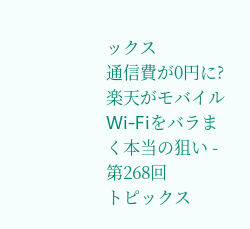ックス
通信費が0円に? 楽天がモバイルWi-Fiをバラまく本当の狙い -
第268回
トピックス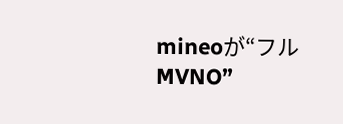mineoが“フルMVNO”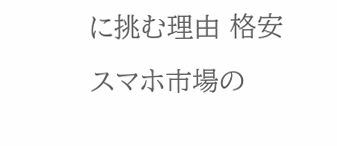に挑む理由 格安スマホ市場の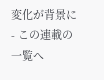変化が背景に - この連載の一覧へ